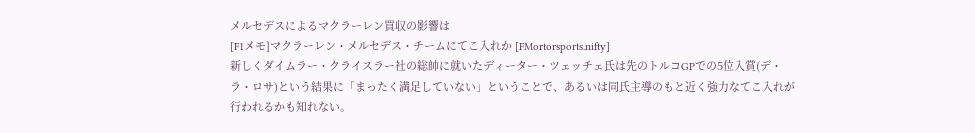メルセデスによるマクラーレン買収の影響は
[F1メモ]マクラーレン・メルセデス・チームにてこ入れか [FMortorsports.nifty]
新しくダイムラー・クライスラー社の総帥に就いたディーター・ツェッチェ氏は先のトルコGPでの5位入賞(デ・ラ・ロサ)という結果に「まったく満足していない」ということで、あるいは同氏主導のもと近く強力なてこ入れが行われるかも知れない。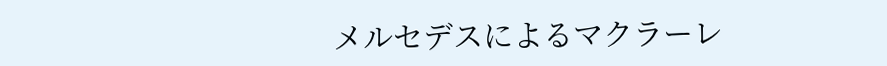メルセデスによるマクラーレ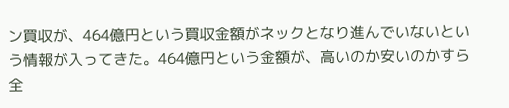ン買収が、464億円という買収金額がネックとなり進んでいないという情報が入ってきた。464億円という金額が、高いのか安いのかすら全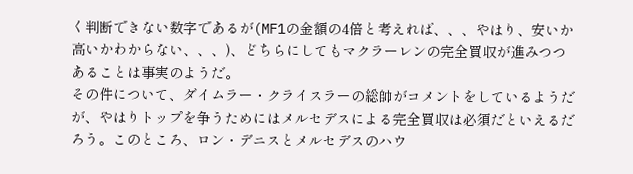く判断できない数字であるが(MF1の金額の4倍と考えれば、、、やはり、安いか高いかわからない、、、)、どちらにしてもマクラーレンの完全買収が進みつつあることは事実のようだ。
その件について、ダイムラー・クライスラーの総帥がコメントをしているようだが、やはりトップを争うためにはメルセデスによる完全買収は必須だといえるだろう。このところ、ロン・デニスとメルセデスのハウ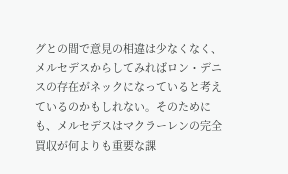グとの間で意見の相違は少なくなく、メルセデスからしてみればロン・デニスの存在がネックになっていると考えているのかもしれない。そのためにも、メルセデスはマクラーレンの完全買収が何よりも重要な課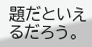題だといえるだろう。